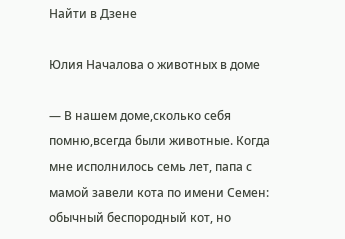Найти в Дзене

Юлия Началова о животных в доме

— В нашем доме,сколько себя помню,всегда были животные. Когда мне исполнилось семь лет, папа с мамой завели кота по имени Семен: обычный беспородный кот, но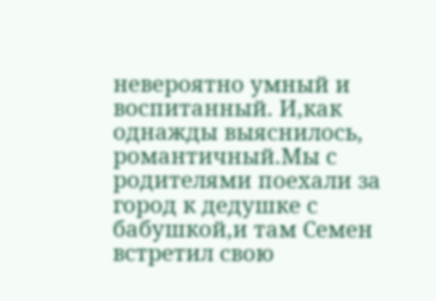невероятно умный и воспитанный. И,как однажды выяснилось, романтичный.Мы с родителями поехали за город к дедушке с бабушкой,и там Семен встретил свою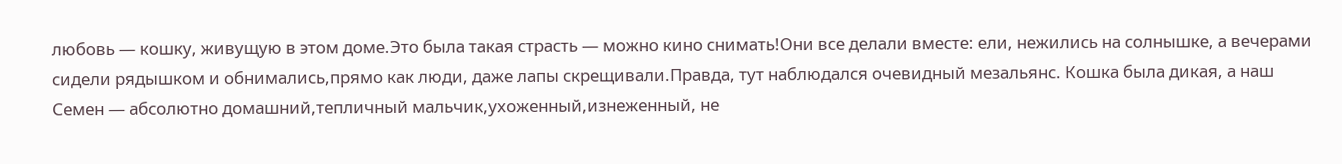любовь — кошку, живущую в этом доме.Это была такая страсть — можно кино снимать!Они все делали вместе: ели, нежились на солнышке, а вечерами сидели рядышком и обнимались,прямо как люди, даже лапы скрещивали.Правда, тут наблюдался очевидный мезальянс. Кошка была дикая, а наш Семен — абсолютно домашний,тепличный мальчик,ухоженный,изнеженный, не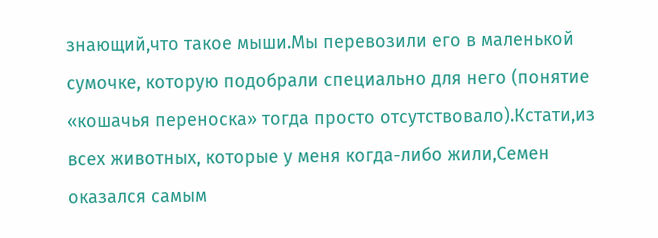знающий,что такое мыши.Мы перевозили его в маленькой сумочке, которую подобрали специально для него (понятие «кошачья переноска» тогда просто отсутствовало).Кстати,из всех животных, которые у меня когда-либо жили,Семен оказался самым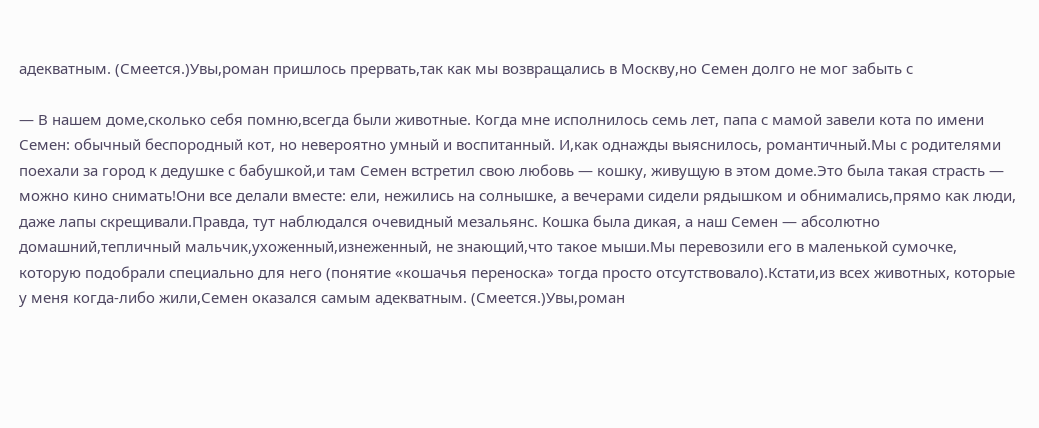адекватным. (Смеется.)Увы,роман пришлось прервать,так как мы возвращались в Москву,но Семен долго не мог забыть с

— В нашем доме,сколько себя помню,всегда были животные. Когда мне исполнилось семь лет, папа с мамой завели кота по имени Семен: обычный беспородный кот, но невероятно умный и воспитанный. И,как однажды выяснилось, романтичный.Мы с родителями поехали за город к дедушке с бабушкой,и там Семен встретил свою любовь — кошку, живущую в этом доме.Это была такая страсть — можно кино снимать!Они все делали вместе: ели, нежились на солнышке, а вечерами сидели рядышком и обнимались,прямо как люди, даже лапы скрещивали.Правда, тут наблюдался очевидный мезальянс. Кошка была дикая, а наш Семен — абсолютно домашний,тепличный мальчик,ухоженный,изнеженный, не знающий,что такое мыши.Мы перевозили его в маленькой сумочке, которую подобрали специально для него (понятие «кошачья переноска» тогда просто отсутствовало).Кстати,из всех животных, которые у меня когда-либо жили,Семен оказался самым адекватным. (Смеется.)Увы,роман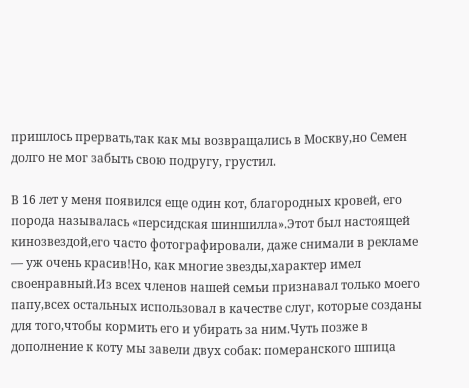пришлось прервать,так как мы возвращались в Москву,но Семен долго не мог забыть свою подругу, грустил.

В 16 лет у меня появился еще один кот, благородных кровей, его порода называлась «персидская шиншилла».Этот был настоящей кинозвездой,его часто фотографировали, даже снимали в рекламе — уж очень красив!Но, как многие звезды,характер имел своенравный.Из всех членов нашей семьи признавал только моего папу,всех остальных использовал в качестве слуг, которые созданы для того,чтобы кормить его и убирать за ним.Чуть позже в дополнение к коту мы завели двух собак: померанского шпица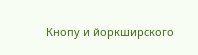Кнопу и йоркширского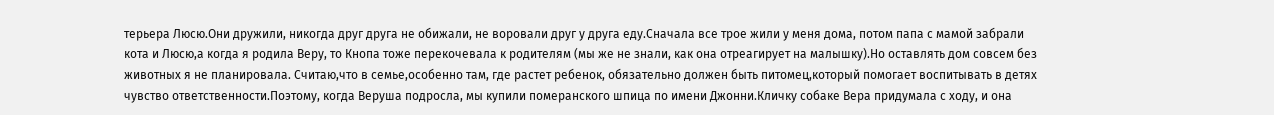терьера Люсю.Они дружили, никогда друг друга не обижали, не воровали друг у друга еду.Сначала все трое жили у меня дома, потом папа с мамой забрали кота и Люсю,а когда я родила Веру, то Кнопа тоже перекочевала к родителям (мы же не знали, как она отреагирует на малышку).Но оставлять дом совсем без животных я не планировала. Считаю,что в семье,особенно там, где растет ребенок, обязательно должен быть питомец,который помогает воспитывать в детях чувство ответственности.Поэтому, когда Веруша подросла, мы купили померанского шпица по имени Джонни.Кличку собаке Вера придумала с ходу, и она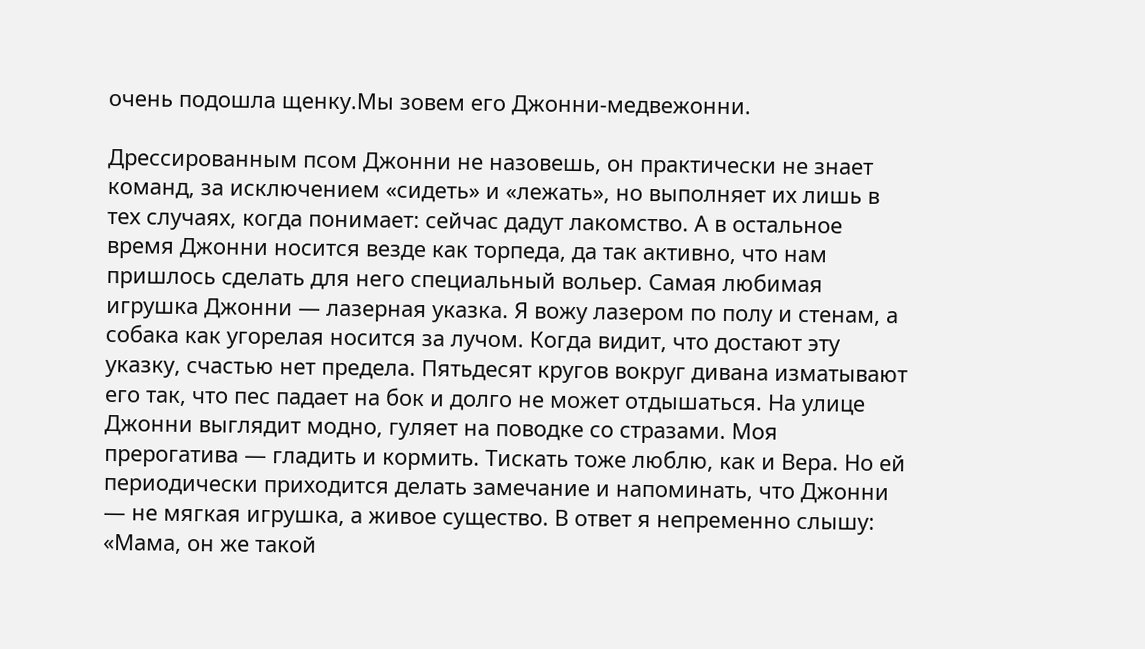очень подошла щенку.Мы зовем его Джонни-медвежонни.

Дрессированным псом Джонни не назовешь, он практически не знает команд, за исключением «сидеть» и «лежать», но выполняет их лишь в тех случаях, когда понимает: сейчас дадут лакомство. А в остальное время Джонни носится везде как торпеда, да так активно, что нам пришлось сделать для него специальный вольер. Самая любимая игрушка Джонни — лазерная указка. Я вожу лазером по полу и стенам, а собака как угорелая носится за лучом. Когда видит, что достают эту указку, счастью нет предела. Пятьдесят кругов вокруг дивана изматывают его так, что пес падает на бок и долго не может отдышаться. На улице Джонни выглядит модно, гуляет на поводке со стразами. Моя прерогатива — гладить и кормить. Тискать тоже люблю, как и Вера. Но ей периодически приходится делать замечание и напоминать, что Джонни — не мягкая игрушка, а живое существо. В ответ я непременно слышу: «Мама, он же такой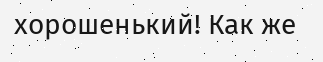хорошенький! Как же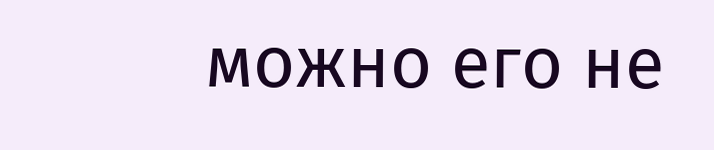можно его не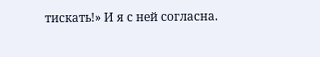тискать!» И я с ней согласна.